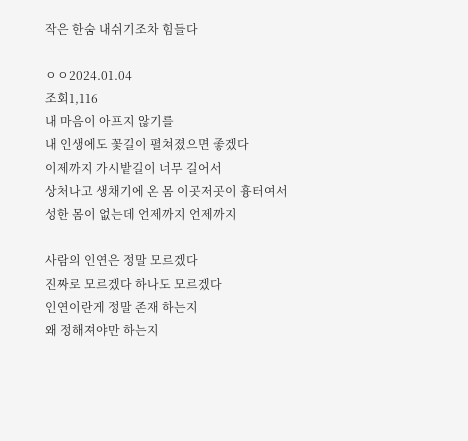작은 한숨 내쉬기조차 힘들다

ㅇㅇ2024.01.04
조회1,116
내 마음이 아프지 않기를
내 인생에도 꽃길이 펼쳐졌으면 좋겠다
이제까지 가시밭길이 너무 길어서
상처나고 생채기에 온 몸 이곳저곳이 흉터여서
성한 몸이 없는데 언제까지 언제까지

사람의 인연은 정말 모르겠다
진짜로 모르겠다 하나도 모르겠다
인연이란게 정말 존재 하는지
왜 정해져야만 하는지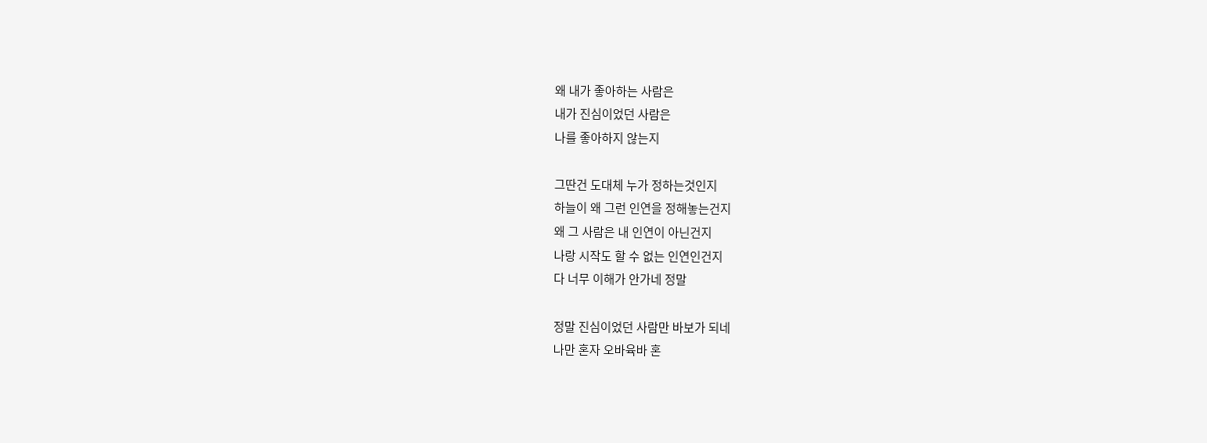왜 내가 좋아하는 사람은
내가 진심이었던 사람은
나를 좋아하지 않는지

그딴건 도대체 누가 정하는것인지
하늘이 왜 그런 인연을 정해놓는건지
왜 그 사람은 내 인연이 아닌건지
나랑 시작도 할 수 없는 인연인건지
다 너무 이해가 안가네 정말

정말 진심이었던 사람만 바보가 되네
나만 혼자 오바육바 혼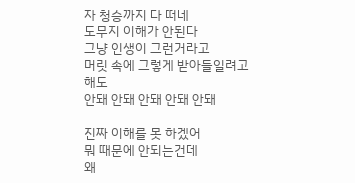자 청승까지 다 떠네
도무지 이해가 안된다
그냥 인생이 그런거라고
머릿 속에 그렇게 받아들일려고 해도
안돼 안돼 안돼 안돼 안돼

진짜 이해를 못 하겠어
뭐 때문에 안되는건데
왜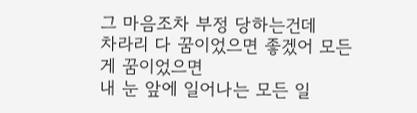그 마음조차 부정 당하는건데
차라리 다 꿈이었으면 좋겠어 모든게 꿈이었으면
내 눈 앞에 일어나는 모든 일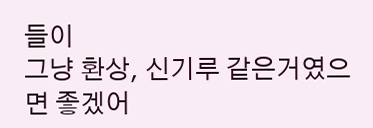들이
그냥 환상, 신기루 같은거였으면 좋겠어